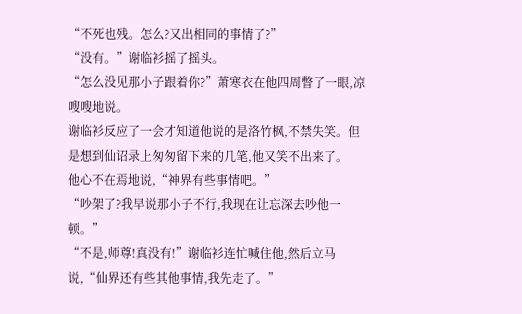“不死也残。怎么?又出相同的事情了?”
“没有。”谢临衫摇了摇头。
“怎么没见那小子跟着你?”萧寒衣在他四周瞥了一眼,凉嗖嗖地说。
谢临衫反应了一会才知道他说的是洛竹枫,不禁失笑。但是想到仙诏录上匆匆留下来的几笔,他又笑不出来了。
他心不在焉地说,“神界有些事情吧。”
“吵架了?我早说那小子不行,我现在让忘深去吵他一顿。”
“不是,师尊!真没有!”谢临衫连忙喊住他,然后立马说,“仙界还有些其他事情,我先走了。”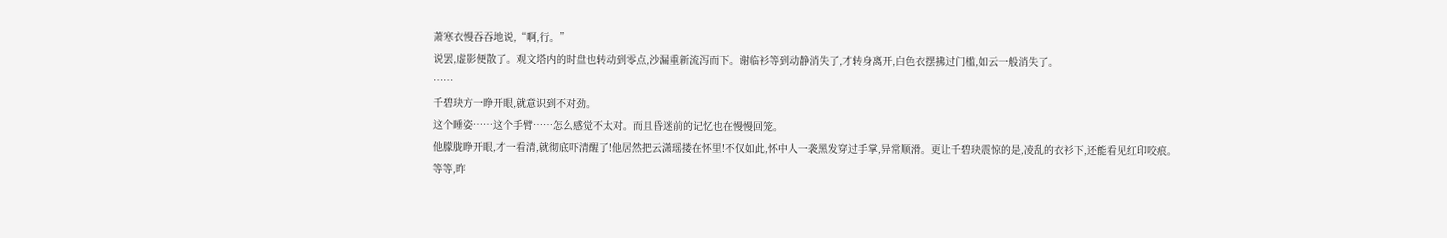萧寒衣慢吞吞地说,“啊,行。”
说罢,虚影便散了。观文塔内的时盘也转动到零点,沙漏重新流泻而下。谢临衫等到动静消失了,才转身离开,白色衣摆拂过门槛,如云一般消失了。
……
千碧玦方一睁开眼,就意识到不对劲。
这个睡姿……这个手臂……怎么感觉不太对。而且昏迷前的记忆也在慢慢回笼。
他朦胧睁开眼,才一看清,就彻底吓清醒了!他居然把云潇瑶搂在怀里!不仅如此,怀中人一袭黑发穿过手掌,异常顺滑。更让千碧玦震惊的是,凌乱的衣衫下,还能看见红印咬痕。
等等,昨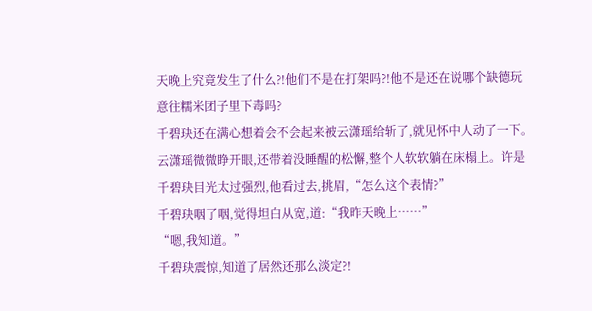天晚上究竟发生了什么?!他们不是在打架吗?!他不是还在说哪个缺德玩意往糯米团子里下毒吗?
千碧玦还在满心想着会不会起来被云潇瑶给斩了,就见怀中人动了一下。
云潇瑶微微睁开眼,还带着没睡醒的松懈,整个人软软躺在床榻上。许是千碧玦目光太过强烈,他看过去,挑眉,“怎么这个表情?”
千碧玦咽了咽,觉得坦白从宽,道:“我昨天晚上……”
“嗯,我知道。”
千碧玦震惊,知道了居然还那么淡定?!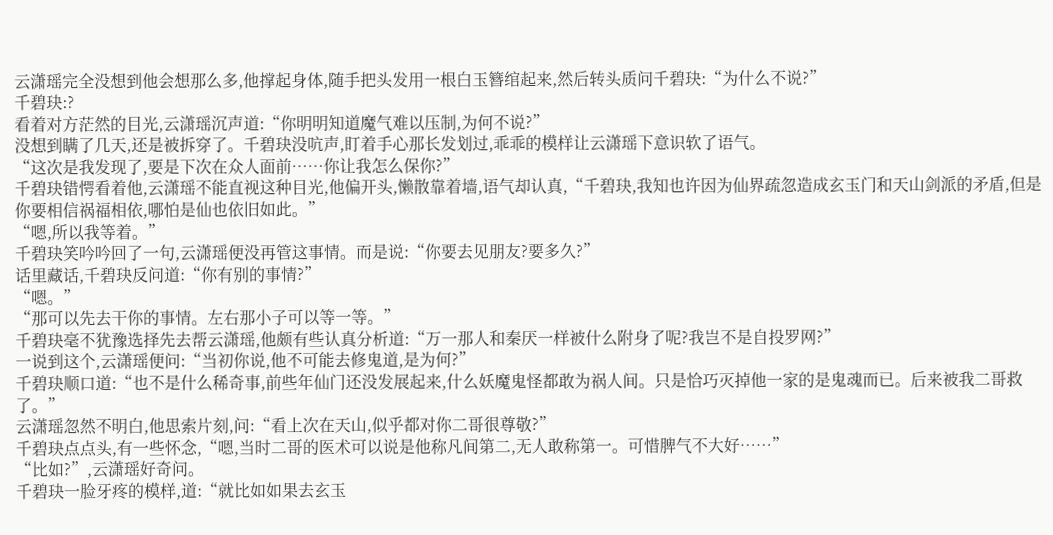云潇瑶完全没想到他会想那么多,他撑起身体,随手把头发用一根白玉簪绾起来,然后转头质问千碧玦:“为什么不说?”
千碧玦:?
看着对方茫然的目光,云潇瑶沉声道:“你明明知道魔气难以压制,为何不说?”
没想到瞒了几天,还是被拆穿了。千碧玦没吭声,盯着手心那长发划过,乖乖的模样让云潇瑶下意识软了语气。
“这次是我发现了,要是下次在众人面前……你让我怎么保你?”
千碧玦错愕看着他,云潇瑶不能直视这种目光,他偏开头,懒散靠着墙,语气却认真,“千碧玦,我知也许因为仙界疏忽造成玄玉门和天山剑派的矛盾,但是你要相信祸福相依,哪怕是仙也依旧如此。”
“嗯,所以我等着。”
千碧玦笑吟吟回了一句,云潇瑶便没再管这事情。而是说:“你要去见朋友?要多久?”
话里藏话,千碧玦反问道:“你有别的事情?”
“嗯。”
“那可以先去干你的事情。左右那小子可以等一等。”
千碧玦毫不犹豫选择先去帮云潇瑶,他颇有些认真分析道:“万一那人和秦厌一样被什么附身了呢?我岂不是自投罗网?”
一说到这个,云潇瑶便问:“当初你说,他不可能去修鬼道,是为何?”
千碧玦顺口道:“也不是什么稀奇事,前些年仙门还没发展起来,什么妖魔鬼怪都敢为祸人间。只是恰巧灭掉他一家的是鬼魂而已。后来被我二哥救了。”
云潇瑶忽然不明白,他思索片刻,问:“看上次在天山,似乎都对你二哥很尊敬?”
千碧玦点点头,有一些怀念,“嗯,当时二哥的医术可以说是他称凡间第二,无人敢称第一。可惜脾气不大好……”
“比如?”,云潇瑶好奇问。
千碧玦一脸牙疼的模样,道:“就比如如果去玄玉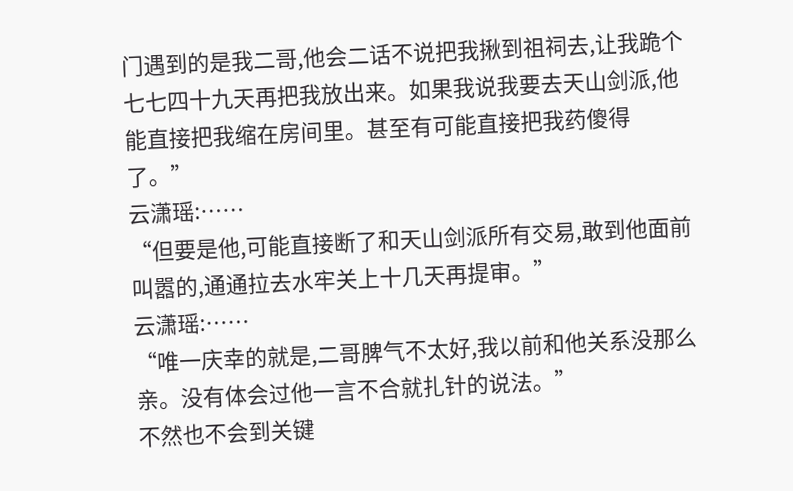门遇到的是我二哥,他会二话不说把我揪到祖祠去,让我跪个七七四十九天再把我放出来。如果我说我要去天山剑派,他能直接把我缩在房间里。甚至有可能直接把我药傻得了。”
云潇瑶:……
“但要是他,可能直接断了和天山剑派所有交易,敢到他面前叫嚣的,通通拉去水牢关上十几天再提审。”
云潇瑶:……
“唯一庆幸的就是,二哥脾气不太好,我以前和他关系没那么亲。没有体会过他一言不合就扎针的说法。”
不然也不会到关键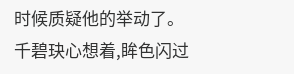时候质疑他的举动了。
千碧玦心想着,眸色闪过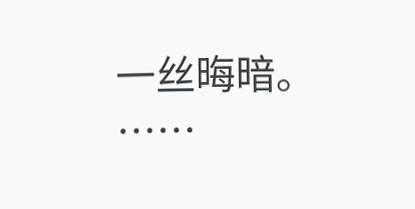一丝晦暗。
……